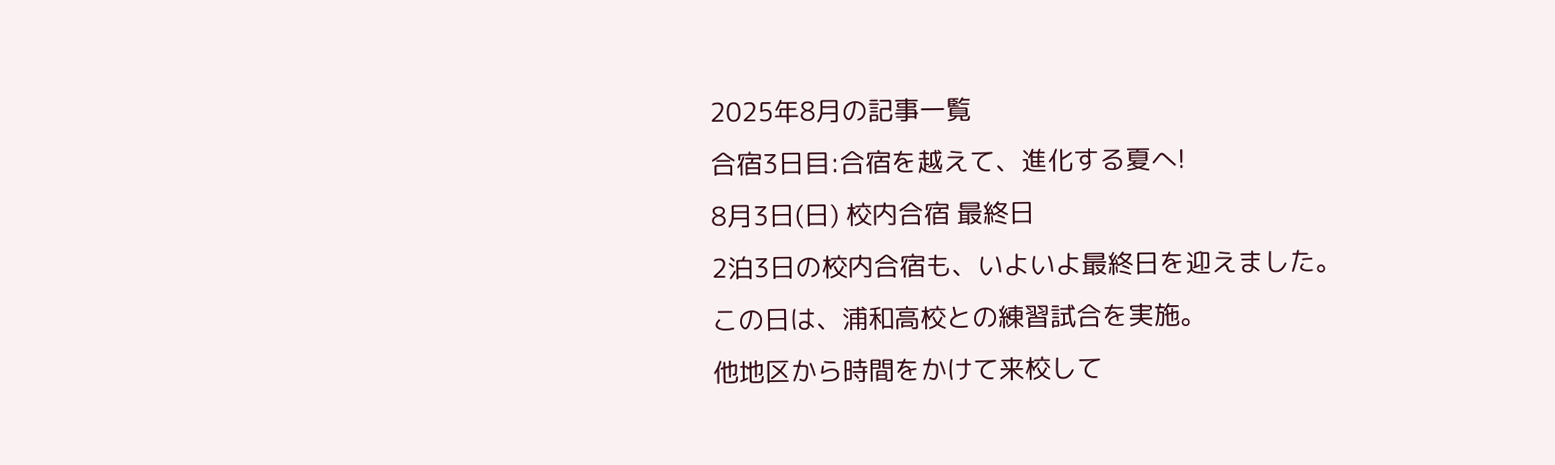2025年8月の記事一覧
合宿3日目:合宿を越えて、進化する夏へ!
8月3日(日) 校内合宿 最終日
2泊3日の校内合宿も、いよいよ最終日を迎えました。
この日は、浦和高校との練習試合を実施。
他地区から時間をかけて来校して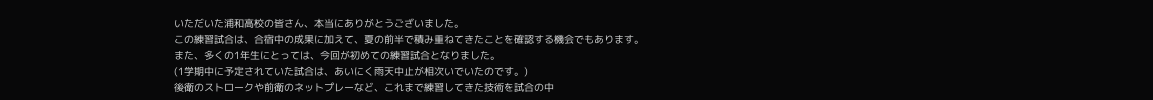いただいた浦和高校の皆さん、本当にありがとうございました。
この練習試合は、合宿中の成果に加えて、夏の前半で積み重ねてきたことを確認する機会でもあります。
また、多くの1年生にとっては、今回が初めての練習試合となりました。
(1学期中に予定されていた試合は、あいにく雨天中止が相次いでいたのです。)
後衛のストロークや前衛のネットプレーなど、これまで練習してきた技術を試合の中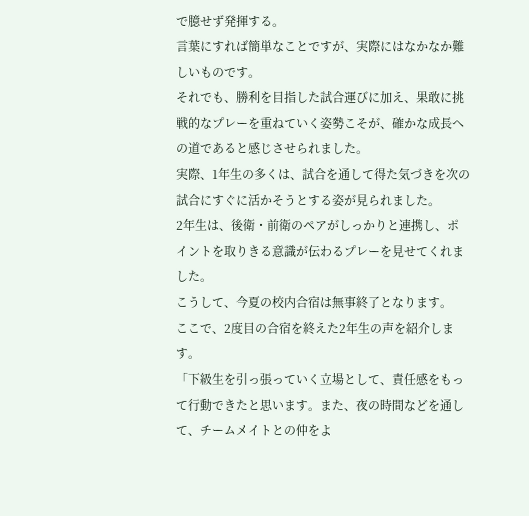で臆せず発揮する。
言葉にすれば簡単なことですが、実際にはなかなか難しいものです。
それでも、勝利を目指した試合運びに加え、果敢に挑戦的なプレーを重ねていく姿勢こそが、確かな成長への道であると感じさせられました。
実際、1年生の多くは、試合を通して得た気づきを次の試合にすぐに活かそうとする姿が見られました。
2年生は、後衛・前衛のペアがしっかりと連携し、ポイントを取りきる意識が伝わるプレーを見せてくれました。
こうして、今夏の校内合宿は無事終了となります。
ここで、2度目の合宿を終えた2年生の声を紹介します。
「下級生を引っ張っていく立場として、責任感をもって行動できたと思います。また、夜の時間などを通して、チームメイトとの仲をよ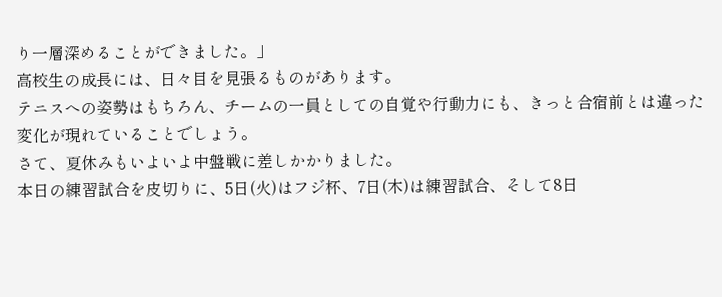り一層深めることができました。」
高校生の成長には、日々目を見張るものがあります。
テニスへの姿勢はもちろん、チームの一員としての自覚や行動力にも、きっと合宿前とは違った変化が現れていることでしょう。
さて、夏休みもいよいよ中盤戦に差しかかりました。
本日の練習試合を皮切りに、5日(火)はフジ杯、7日(木)は練習試合、そして8日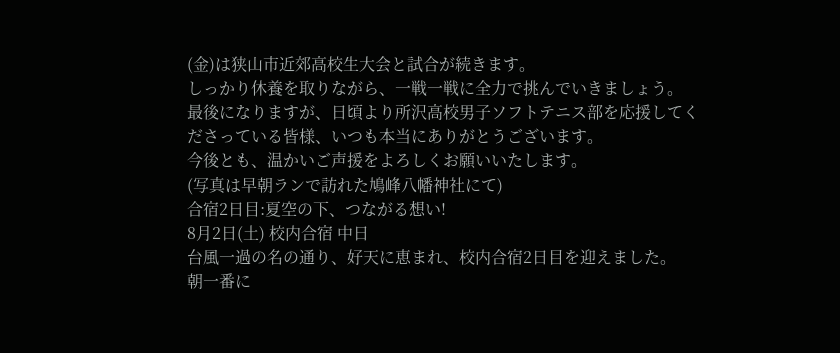(金)は狭山市近郊高校生大会と試合が続きます。
しっかり休養を取りながら、一戦一戦に全力で挑んでいきましょう。
最後になりますが、日頃より所沢高校男子ソフトテニス部を応援してくださっている皆様、いつも本当にありがとうございます。
今後とも、温かいご声援をよろしくお願いいたします。
(写真は早朝ランで訪れた鳩峰八幡神社にて)
合宿2日目:夏空の下、つながる想い!
8月2日(土) 校内合宿 中日
台風一過の名の通り、好天に恵まれ、校内合宿2日目を迎えました。
朝一番に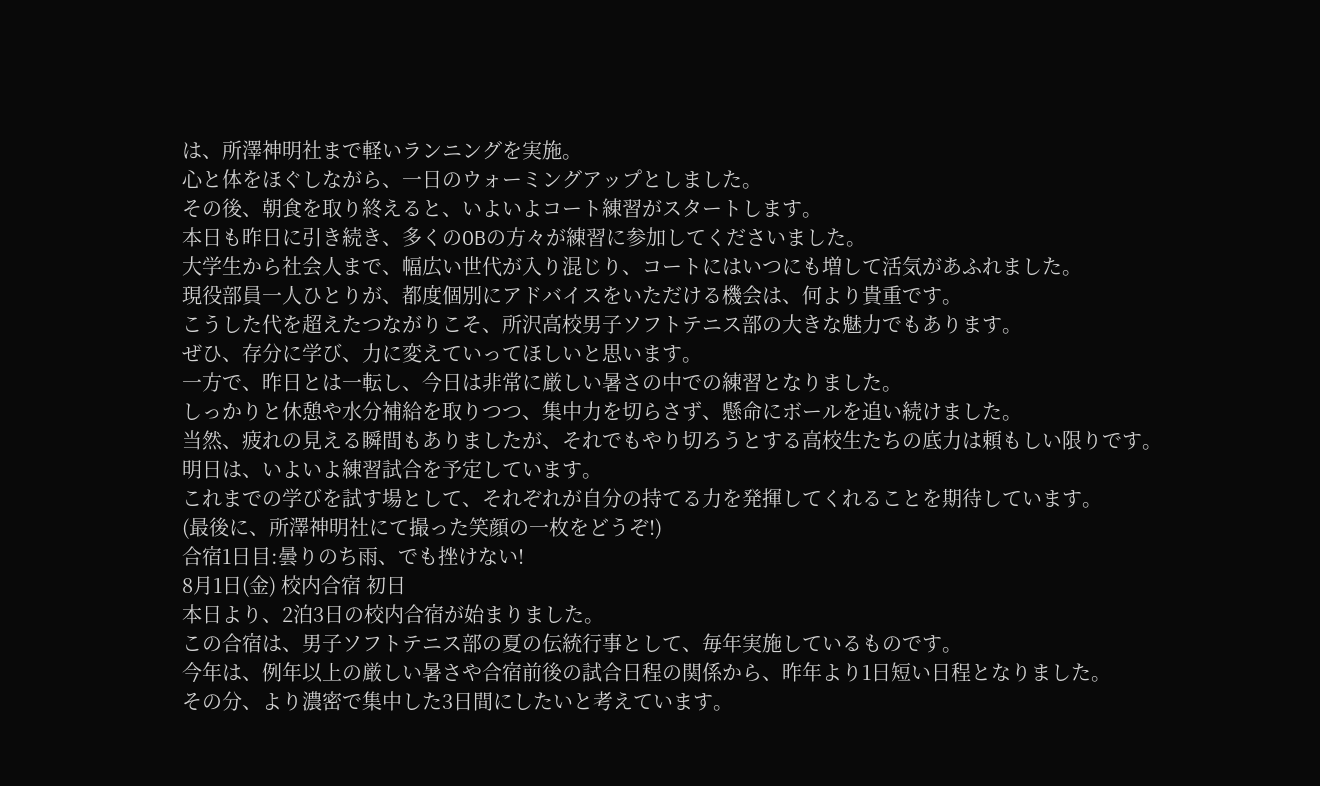は、所澤神明社まで軽いランニングを実施。
心と体をほぐしながら、一日のウォーミングアップとしました。
その後、朝食を取り終えると、いよいよコート練習がスタートします。
本日も昨日に引き続き、多くのOBの方々が練習に参加してくださいました。
大学生から社会人まで、幅広い世代が入り混じり、コートにはいつにも増して活気があふれました。
現役部員一人ひとりが、都度個別にアドバイスをいただける機会は、何より貴重です。
こうした代を超えたつながりこそ、所沢高校男子ソフトテニス部の大きな魅力でもあります。
ぜひ、存分に学び、力に変えていってほしいと思います。
一方で、昨日とは一転し、今日は非常に厳しい暑さの中での練習となりました。
しっかりと休憩や水分補給を取りつつ、集中力を切らさず、懸命にボールを追い続けました。
当然、疲れの見える瞬間もありましたが、それでもやり切ろうとする高校生たちの底力は頼もしい限りです。
明日は、いよいよ練習試合を予定しています。
これまでの学びを試す場として、それぞれが自分の持てる力を発揮してくれることを期待しています。
(最後に、所澤神明社にて撮った笑顔の一枚をどうぞ!)
合宿1日目:曇りのち雨、でも挫けない!
8月1日(金) 校内合宿 初日
本日より、2泊3日の校内合宿が始まりました。
この合宿は、男子ソフトテニス部の夏の伝統行事として、毎年実施しているものです。
今年は、例年以上の厳しい暑さや合宿前後の試合日程の関係から、昨年より1日短い日程となりました。
その分、より濃密で集中した3日間にしたいと考えています。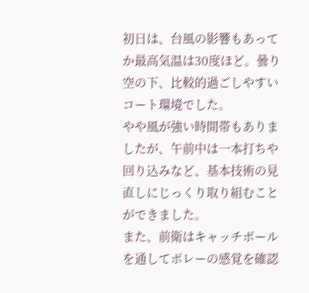初日は、台風の影響もあってか最高気温は30度ほど。曇り空の下、比較的過ごしやすいコート環境でした。
やや風が強い時間帯もありましたが、午前中は一本打ちや回り込みなど、基本技術の見直しにじっくり取り組むことができました。
また、前衛はキャッチボールを通してボレーの感覚を確認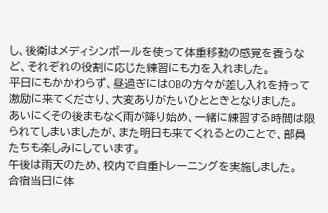し、後衛はメディシンボールを使って体重移動の感覚を養うなど、それぞれの役割に応じた練習にも力を入れました。
平日にもかかわらず、昼過ぎにはOBの方々が差し入れを持って激励に来てくださり、大変ありがたいひとときとなりました。
あいにくその後まもなく雨が降り始め、一緒に練習する時間は限られてしまいましたが、また明日も来てくれるとのことで、部員たちも楽しみにしています。
午後は雨天のため、校内で自重トレーニングを実施しました。
合宿当日に体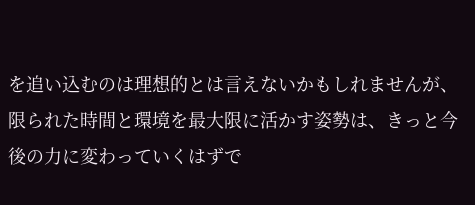を追い込むのは理想的とは言えないかもしれませんが、限られた時間と環境を最大限に活かす姿勢は、きっと今後の力に変わっていくはずで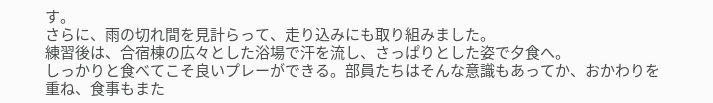す。
さらに、雨の切れ間を見計らって、走り込みにも取り組みました。
練習後は、合宿棟の広々とした浴場で汗を流し、さっぱりとした姿で夕食へ。
しっかりと食べてこそ良いプレーができる。部員たちはそんな意識もあってか、おかわりを重ね、食事もまた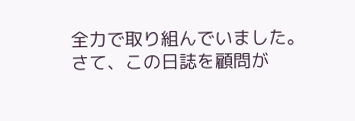全力で取り組んでいました。
さて、この日誌を顧問が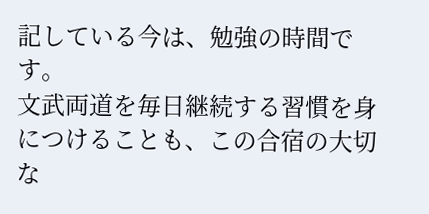記している今は、勉強の時間です。
文武両道を毎日継続する習慣を身につけることも、この合宿の大切な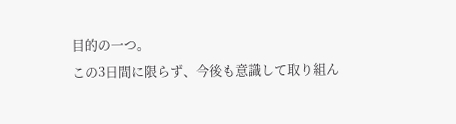目的の一つ。
この3日間に限らず、今後も意識して取り組ん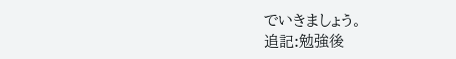でいきましょう。
追記:勉強後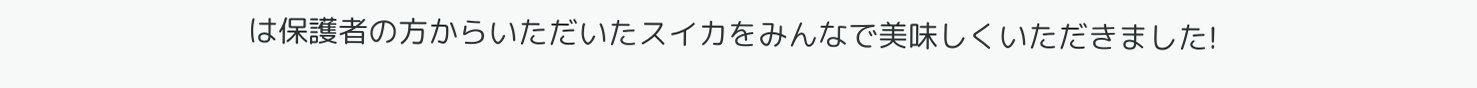は保護者の方からいただいたスイカをみんなで美味しくいただきました!